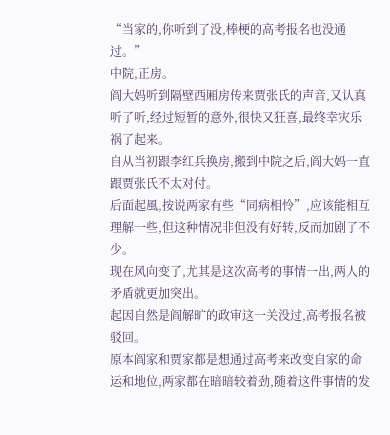“当家的,你听到了没,棒梗的高考报名也没通过。”
中院,正房。
阎大妈听到隔壁西厢房传来贾张氏的声音,又认真听了听,经过短暂的意外,很快又狂喜,最终幸灾乐祸了起来。
自从当初跟李红兵换房,搬到中院之后,阎大妈一直跟贾张氏不太对付。
后面起風,按说两家有些“同病相怜”,应该能相互理解一些,但这种情况非但没有好转,反而加剧了不少。
现在风向变了,尤其是这次高考的事情一出,两人的矛盾就更加突出。
起因自然是阎解旷的政审这一关没过,高考报名被驳回。
原本阎家和贾家都是想通过高考来改变自家的命运和地位,两家都在暗暗较着劲,随着这件事情的发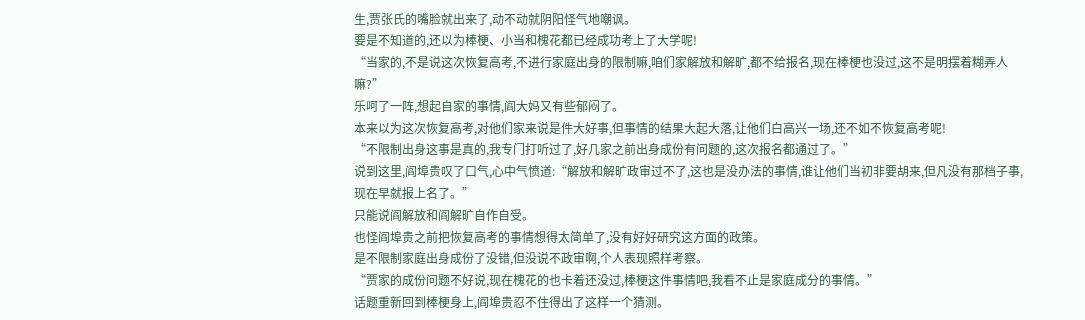生,贾张氏的嘴脸就出来了,动不动就阴阳怪气地嘲讽。
要是不知道的,还以为棒梗、小当和槐花都已经成功考上了大学呢!
“当家的,不是说这次恢复高考,不进行家庭出身的限制嘛,咱们家解放和解旷,都不给报名,现在棒梗也没过,这不是明摆着糊弄人嘛?”
乐呵了一阵,想起自家的事情,阎大妈又有些郁闷了。
本来以为这次恢复高考,对他们家来说是件大好事,但事情的结果大起大落,让他们白高兴一场,还不如不恢复高考呢!
“不限制出身这事是真的,我专门打听过了,好几家之前出身成份有问题的,这次报名都通过了。”
说到这里,阎埠贵叹了口气,心中气愤道:“解放和解旷政审过不了,这也是没办法的事情,谁让他们当初非要胡来,但凡没有那档子事,现在早就报上名了。”
只能说阎解放和阎解旷自作自受。
也怪阎埠贵之前把恢复高考的事情想得太简单了,没有好好研究这方面的政策。
是不限制家庭出身成份了没错,但没说不政审啊,个人表现照样考察。
“贾家的成份问题不好说,现在槐花的也卡着还没过,棒梗这件事情吧,我看不止是家庭成分的事情。”
话题重新回到棒梗身上,阎埠贵忍不住得出了这样一个猜测。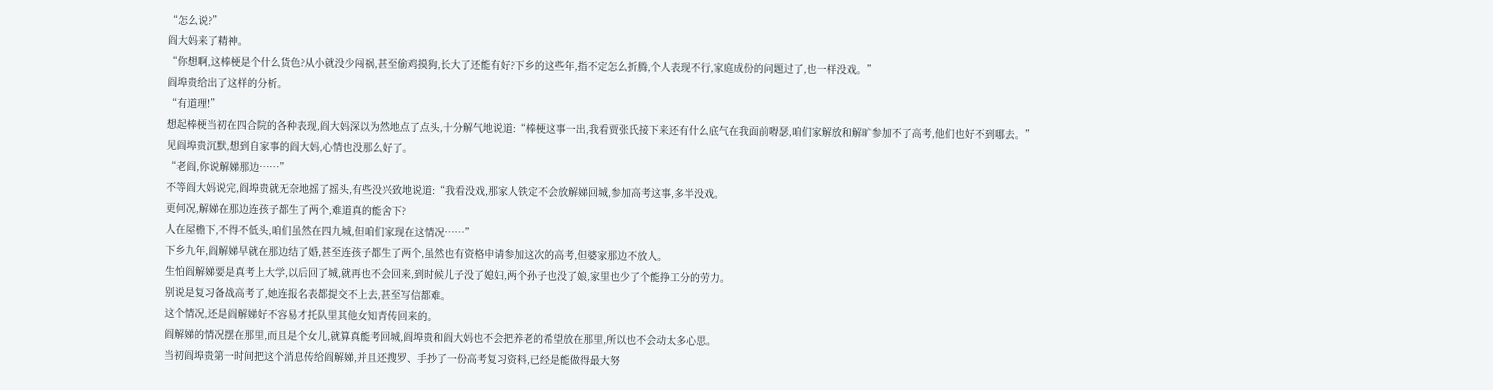“怎么说?”
阎大妈来了精神。
“你想啊,这棒梗是个什么货色?从小就没少闯祸,甚至偷鸡摸狗,长大了还能有好?下乡的这些年,指不定怎么折腾,个人表现不行,家庭成份的问题过了,也一样没戏。”
阎埠贵给出了这样的分析。
“有道理!”
想起棒梗当初在四合院的各种表现,阎大妈深以为然地点了点头,十分解气地说道:“棒梗这事一出,我看贾张氏接下来还有什么底气在我面前嘚瑟,咱们家解放和解旷参加不了高考,他们也好不到哪去。”
见阎埠贵沉默,想到自家事的阎大妈,心情也没那么好了。
“老阎,你说解娣那边……”
不等阎大妈说完,阎埠贵就无奈地摇了摇头,有些没兴致地说道:“我看没戏,那家人铁定不会放解娣回城,参加高考这事,多半没戏。
更何况,解娣在那边连孩子都生了两个,难道真的能舍下?
人在屋檐下,不得不低头,咱们虽然在四九城,但咱们家现在这情况……”
下乡九年,阎解娣早就在那边结了婚,甚至连孩子都生了两个,虽然也有资格申请参加这次的高考,但婆家那边不放人。
生怕阎解娣要是真考上大学,以后回了城,就再也不会回来,到时候儿子没了媳妇,两个孙子也没了娘,家里也少了个能挣工分的劳力。
别说是复习备战高考了,她连报名表都提交不上去,甚至写信都难。
这个情况,还是阎解娣好不容易才托队里其他女知青传回来的。
阎解娣的情况摆在那里,而且是个女儿,就算真能考回城,阎埠贵和阎大妈也不会把养老的希望放在那里,所以也不会动太多心思。
当初阎埠贵第一时间把这个消息传给阎解娣,并且还搜罗、手抄了一份高考复习资料,已经是能做得最大努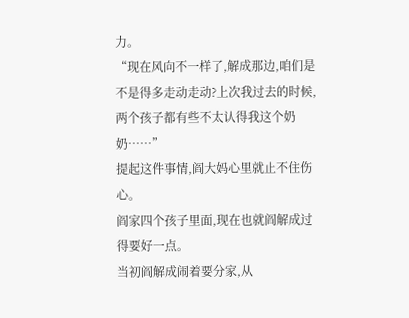力。
“现在风向不一样了,解成那边,咱们是不是得多走动走动?上次我过去的时候,两个孩子都有些不太认得我这个奶奶……”
提起这件事情,阎大妈心里就止不住伤心。
阎家四个孩子里面,现在也就阎解成过得要好一点。
当初阎解成闹着要分家,从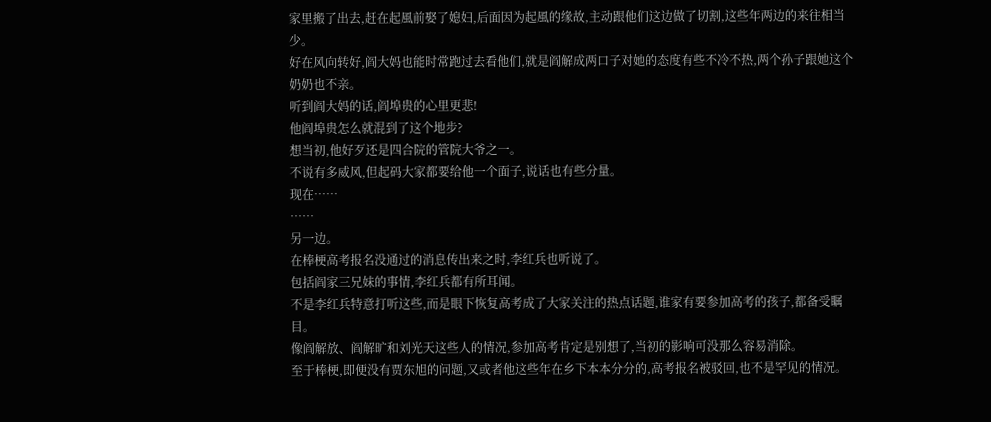家里搬了出去,赶在起風前娶了媳妇,后面因为起風的缘故,主动跟他们这边做了切割,这些年两边的来往相当少。
好在风向转好,阎大妈也能时常跑过去看他们,就是阎解成两口子对她的态度有些不冷不热,两个孙子跟她这个奶奶也不亲。
听到阎大妈的话,阎埠贵的心里更悲!
他阎埠贵怎么就混到了这个地步?
想当初,他好歹还是四合院的管院大爷之一。
不说有多威风,但起码大家都要给他一个面子,说话也有些分量。
现在……
……
另一边。
在棒梗高考报名没通过的消息传出来之时,李红兵也听说了。
包括阎家三兄妹的事情,李红兵都有所耳闻。
不是李红兵特意打听这些,而是眼下恢复高考成了大家关注的热点话题,谁家有要参加高考的孩子,都备受瞩目。
像阎解放、阎解旷和刘光天这些人的情况,参加高考肯定是别想了,当初的影响可没那么容易消除。
至于棒梗,即便没有贾东旭的问题,又或者他这些年在乡下本本分分的,高考报名被驳回,也不是罕见的情况。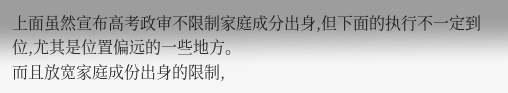上面虽然宣布高考政审不限制家庭成分出身,但下面的执行不一定到位,尤其是位置偏远的一些地方。
而且放宽家庭成份出身的限制,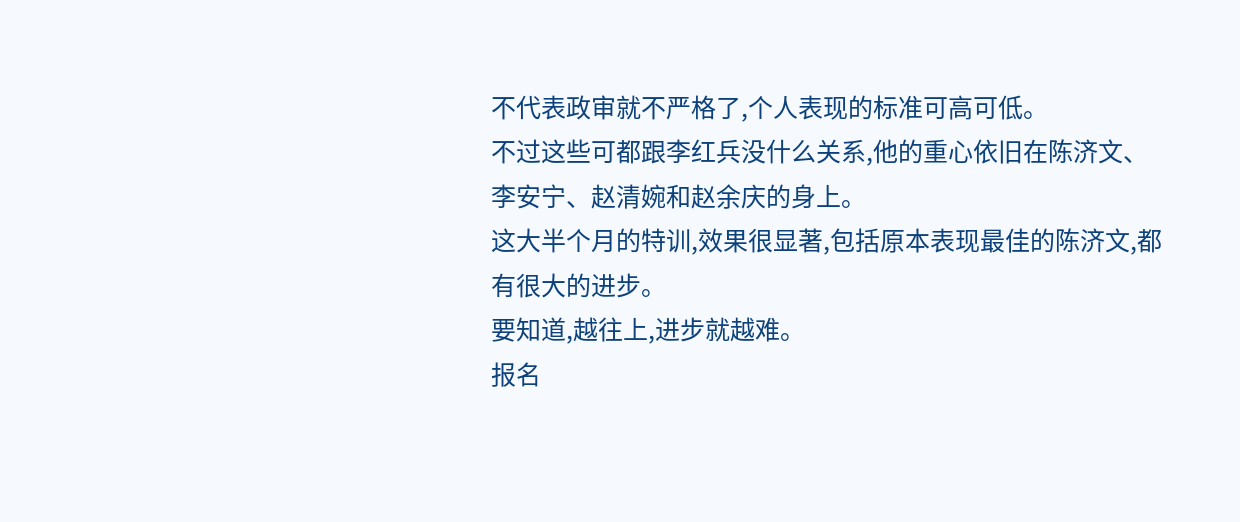不代表政审就不严格了,个人表现的标准可高可低。
不过这些可都跟李红兵没什么关系,他的重心依旧在陈济文、李安宁、赵清婉和赵余庆的身上。
这大半个月的特训,效果很显著,包括原本表现最佳的陈济文,都有很大的进步。
要知道,越往上,进步就越难。
报名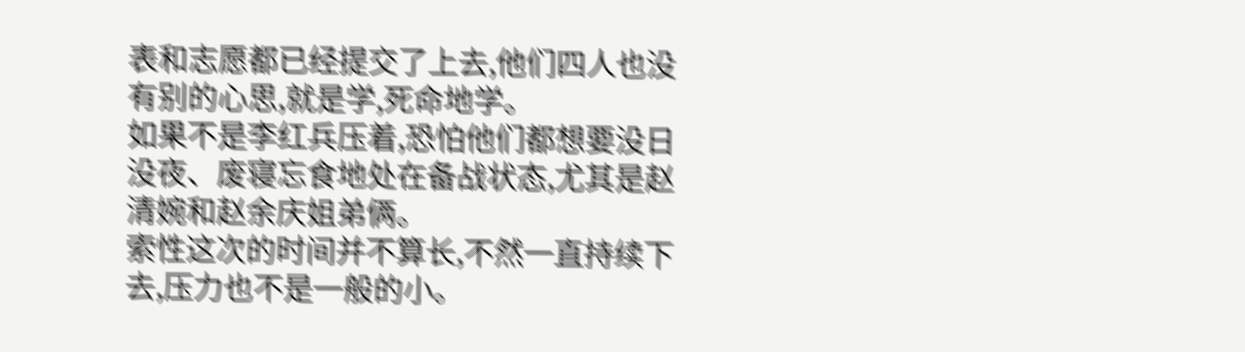表和志愿都已经提交了上去,他们四人也没有别的心思,就是学,死命地学。
如果不是李红兵压着,恐怕他们都想要没日没夜、废寝忘食地处在备战状态,尤其是赵清婉和赵余庆姐弟俩。
索性这次的时间并不算长,不然一直持续下去,压力也不是一般的小。